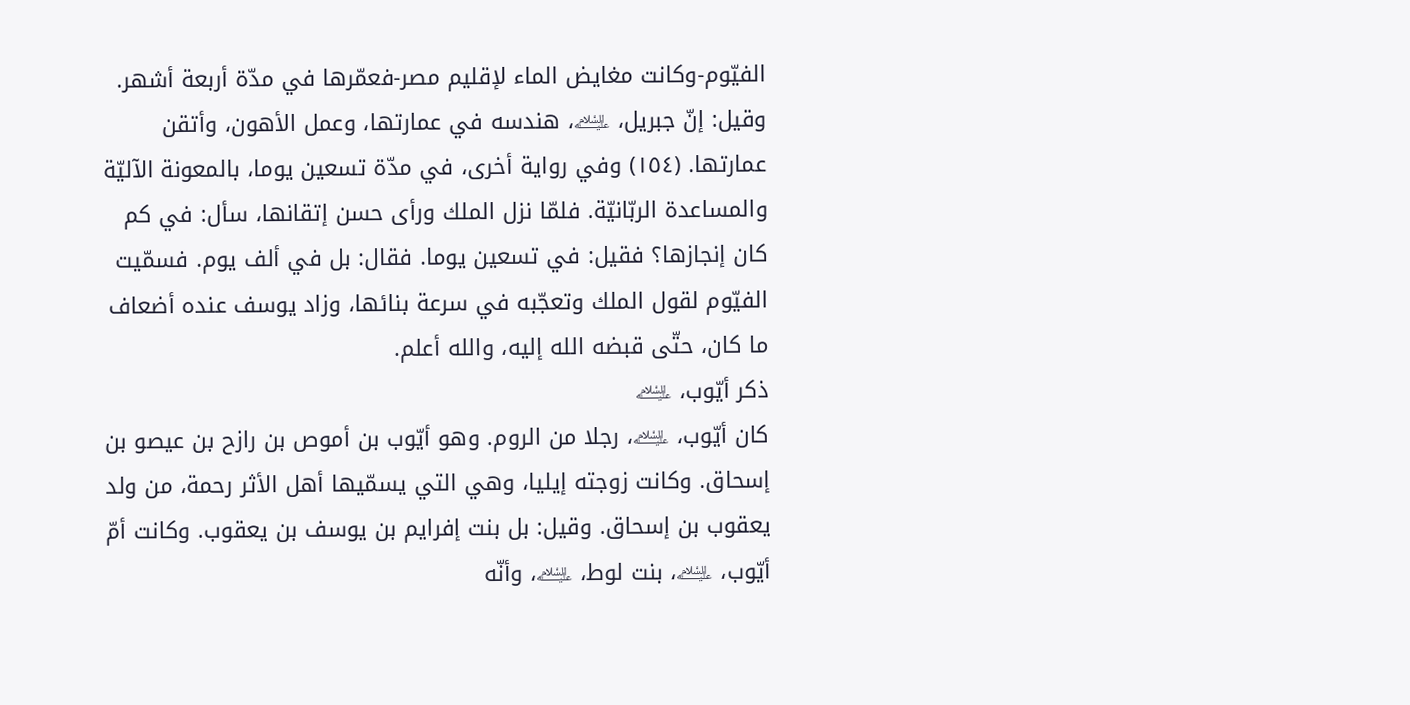الفيّوم-وكانت مغايض الماء لإقليم مصر-فعمّرها في مدّة أربعة أشهر.
وقيل: إنّ جبريل، ﵇، هندسه في عمارتها، وعمل الأهون، وأتقن عمارتها. (١٥٤) وفي رواية أخرى، في مدّة تسعين يوما، بالمعونة الآليّة والمساعدة الربّانيّة. فلمّا نزل الملك ورأى حسن إتقانها، سأل: في كم كان إنجازها؟ فقيل: في تسعين يوما. فقال: بل في ألف يوم. فسمّيت الفيّوم لقول الملك وتعجّبه في سرعة بنائها، وزاد يوسف عنده أضعاف ما كان، حتّى قبضه الله إليه، والله أعلم.
ذكر أيّوب، ﵇
كان أيّوب، ﵇، رجلا من الروم. وهو أيّوب بن أموص بن رازح بن عيصو بن إسحاق. وكانت زوجته إيليا، وهي التي يسمّيها أهل الأثر رحمة، من ولد يعقوب بن إسحاق. وقيل: بل بنت إفرايم بن يوسف بن يعقوب. وكانت أمّ أيّوب، ﵇، بنت لوط، ﵇، وأنّه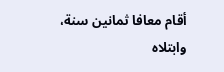أقام معافا ثمانين سنة، وابتلاه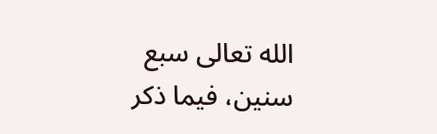الله تعالى سبع سنين، فيما ذكر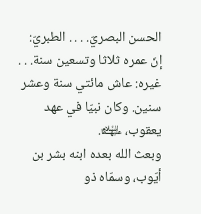الحسن البصريّ. . . . الطبريّ: إنّ عمره ثلاثا وتسعين سنة. . . غيره: عاش مائتي سنة وعشر سنين. وكان نبيّا في عهد يعقوب، ﵉.
وبعث الله بعده ابنه بشر بن أيّوب، وسمّاه ذو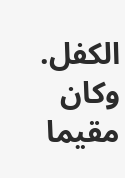الكفل. وكان مقيما